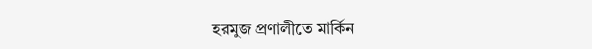হরমুজ প্রণালীতে মার্কিন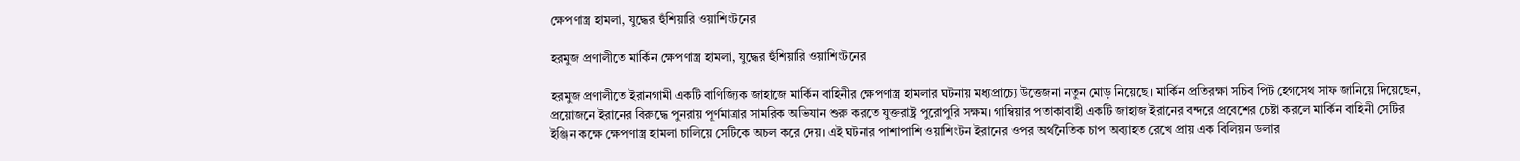ক্ষেপণাস্ত্র হামলা, যুদ্ধের হুঁশিয়ারি ওয়াশিংটনের

হরমুজ প্রণালীতে মার্কিন ক্ষেপণাস্ত্র হামলা, যুদ্ধের হুঁশিয়ারি ওয়াশিংটনের

হরমুজ প্রণালীতে ইরানগামী একটি বাণিজ্যিক জাহাজে মার্কিন বাহিনীর ক্ষেপণাস্ত্র হামলার ঘটনায় মধ্যপ্রাচ্যে উত্তেজনা নতুন মোড় নিয়েছে। মার্কিন প্রতিরক্ষা সচিব পিট হেগসেথ সাফ জানিয়ে দিয়েছেন, প্রয়োজনে ইরানের বিরুদ্ধে পুনরায় পূর্ণমাত্রার সামরিক অভিযান শুরু করতে যুক্তরাষ্ট্র পুরোপুরি সক্ষম। গাম্বিয়ার পতাকাবাহী একটি জাহাজ ইরানের বন্দরে প্রবেশের চেষ্টা করলে মার্কিন বাহিনী সেটির ইঞ্জিন কক্ষে ক্ষেপণাস্ত্র হামলা চালিয়ে সেটিকে অচল করে দেয়। এই ঘটনার পাশাপাশি ওয়াশিংটন ইরানের ওপর অর্থনৈতিক চাপ অব্যাহত রেখে প্রায় এক বিলিয়ন ডলার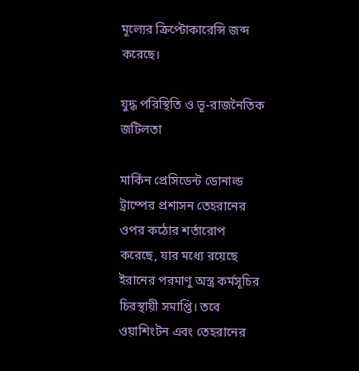মূল্যের ক্রিপ্টোকারেন্সি জব্দ করেছে।

যুদ্ধ পরিস্থিতি ও ভূ-রাজনৈতিক জটিলতা

মার্কিন প্রেসিডেন্ট ডোনাল্ড ট্রাম্পের প্রশাসন তেহরানের ওপর কঠোর শর্তারোপ করেছে, যার মধ্যে রয়েছে ইরানের পরমাণু অস্ত্র কর্মসূচির চিরস্থায়ী সমাপ্তি। তবে ওয়াশিংটন এবং তেহরানের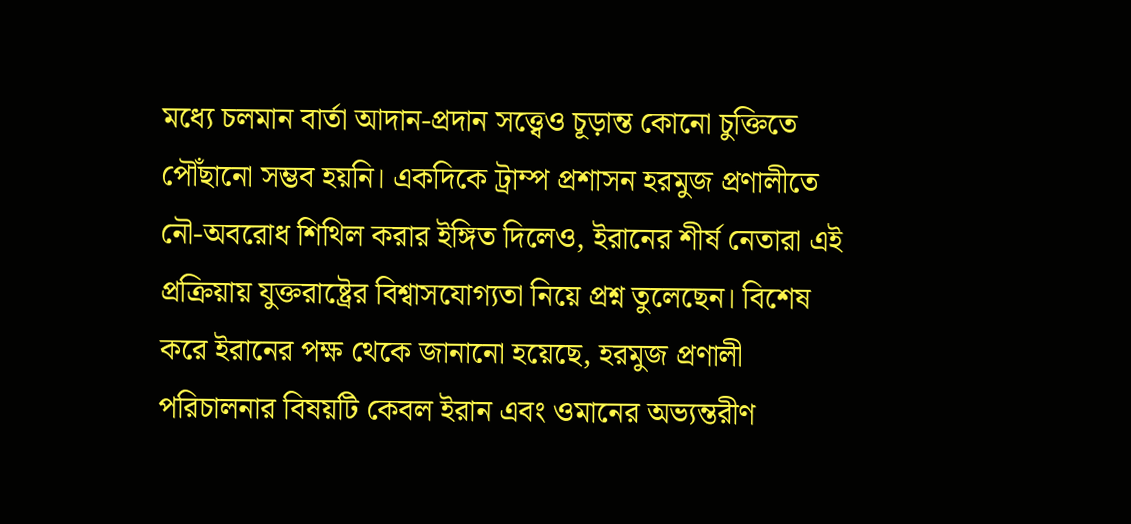মধ্যে চলমান বার্তা আদান-প্রদান সত্ত্বেও চূড়ান্ত কোনো চুক্তিতে পৌঁছানো সম্ভব হয়নি। একদিকে ট্রাম্প প্রশাসন হরমুজ প্রণালীতে নৌ-অবরোধ শিথিল করার ইঙ্গিত দিলেও, ইরানের শীর্ষ নেতারা এই প্রক্রিয়ায় যুক্তরাষ্ট্রের বিশ্বাসযোগ্যতা নিয়ে প্রশ্ন তুলেছেন। বিশেষ করে ইরানের পক্ষ থেকে জানানো হয়েছে, হরমুজ প্রণালী পরিচালনার বিষয়টি কেবল ইরান এবং ওমানের অভ্যন্তরীণ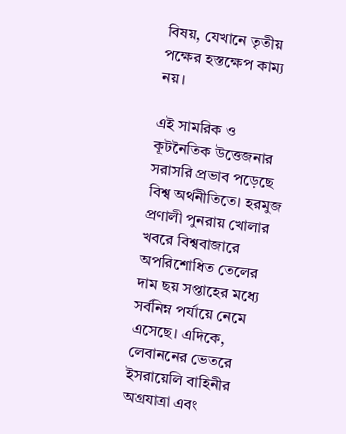বিষয়, যেখানে তৃতীয় পক্ষের হস্তক্ষেপ কাম্য নয়।

এই সামরিক ও কূটনৈতিক উত্তেজনার সরাসরি প্রভাব পড়েছে বিশ্ব অর্থনীতিতে। হরমুজ প্রণালী পুনরায় খোলার খবরে বিশ্ববাজারে অপরিশোধিত তেলের দাম ছয় সপ্তাহের মধ্যে সর্বনিম্ন পর্যায়ে নেমে এসেছে। এদিকে, লেবাননের ভেতরে ইসরায়েলি বাহিনীর অগ্রযাত্রা এবং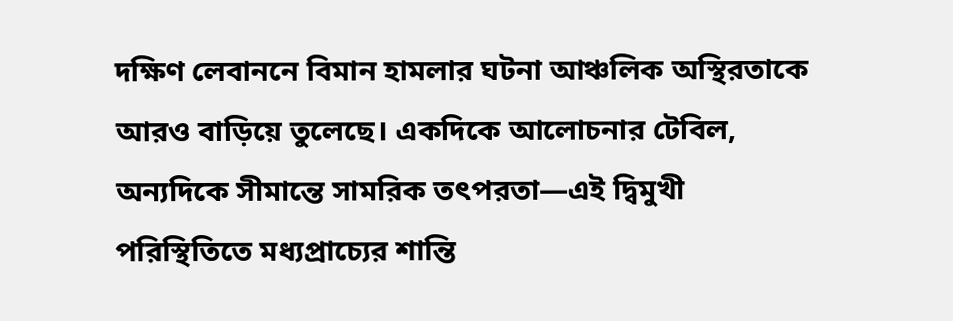দক্ষিণ লেবাননে বিমান হামলার ঘটনা আঞ্চলিক অস্থিরতাকে আরও বাড়িয়ে তুলেছে। একদিকে আলোচনার টেবিল, অন্যদিকে সীমান্তে সামরিক তৎপরতা—এই দ্বিমুখী পরিস্থিতিতে মধ্যপ্রাচ্যের শান্তি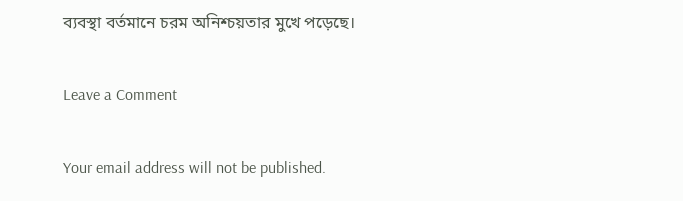ব্যবস্থা বর্তমানে চরম অনিশ্চয়তার মুখে পড়েছে।

Leave a Comment

Your email address will not be published.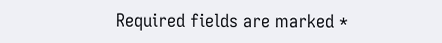Required fields are marked *